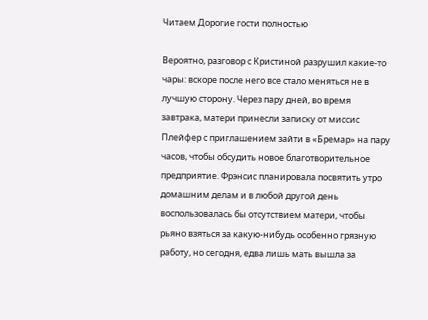Читаем Дорогие гости полностью

Вероятно, разговор с Кристиной разрушил какие-то чары: вскоре после него все стало меняться не в лучшую сторону. Через пару дней, во время завтрака, матери принесли записку от миссис Плейфер с приглашением зайти в «Бремар» на пару часов, чтобы обсудить новое благотворительное предприятие. Фрэнсис планировала посвятить утро домашним делам и в любой другой день воспользовалась бы отсутствием матери, чтобы рьяно взяться за какую-нибудь особенно грязную работу, но сегодня, едва лишь мать вышла за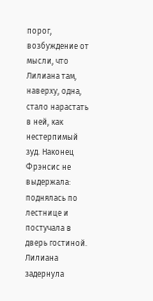порог, возбуждение от мысли, что Лилиана там, наверху, одна, стало нарастать в ней, как нестерпимый зуд. Наконец Фрэнсис не выдержала: поднялась по лестнице и постучала в дверь гостиной. Лилиана задернула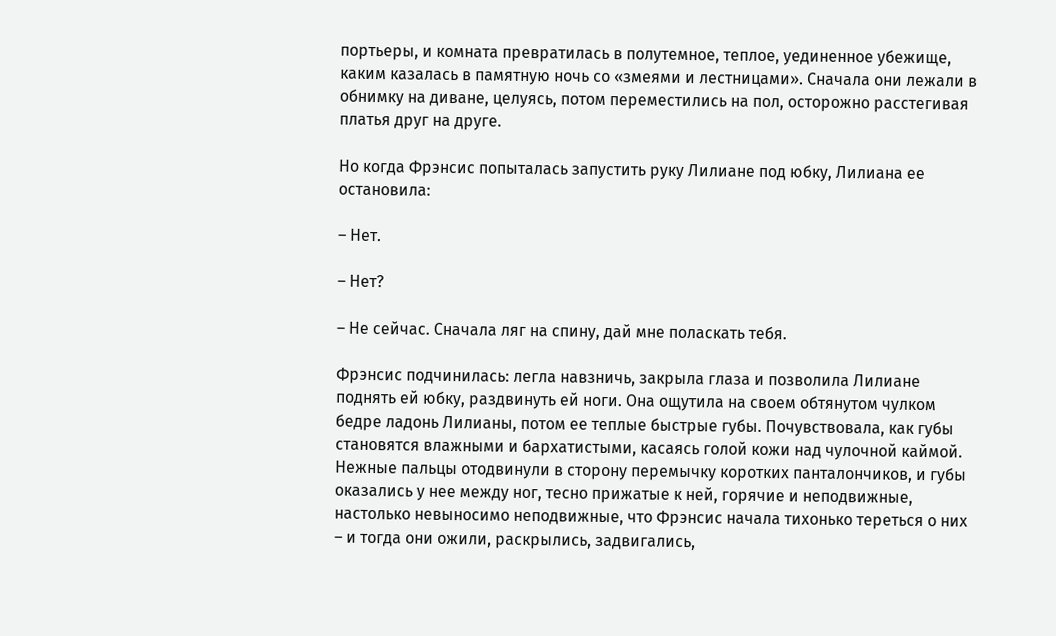портьеры, и комната превратилась в полутемное, теплое, уединенное убежище, каким казалась в памятную ночь со «змеями и лестницами». Сначала они лежали в обнимку на диване, целуясь, потом переместились на пол, осторожно расстегивая платья друг на друге.

Но когда Фрэнсис попыталась запустить руку Лилиане под юбку, Лилиана ее остановила:

– Нет.

– Нет?

– Не сейчас. Сначала ляг на спину, дай мне поласкать тебя.

Фрэнсис подчинилась: легла навзничь, закрыла глаза и позволила Лилиане поднять ей юбку, раздвинуть ей ноги. Она ощутила на своем обтянутом чулком бедре ладонь Лилианы, потом ее теплые быстрые губы. Почувствовала, как губы становятся влажными и бархатистыми, касаясь голой кожи над чулочной каймой. Нежные пальцы отодвинули в сторону перемычку коротких панталончиков, и губы оказались у нее между ног, тесно прижатые к ней, горячие и неподвижные, настолько невыносимо неподвижные, что Фрэнсис начала тихонько тереться о них – и тогда они ожили, раскрылись, задвигались,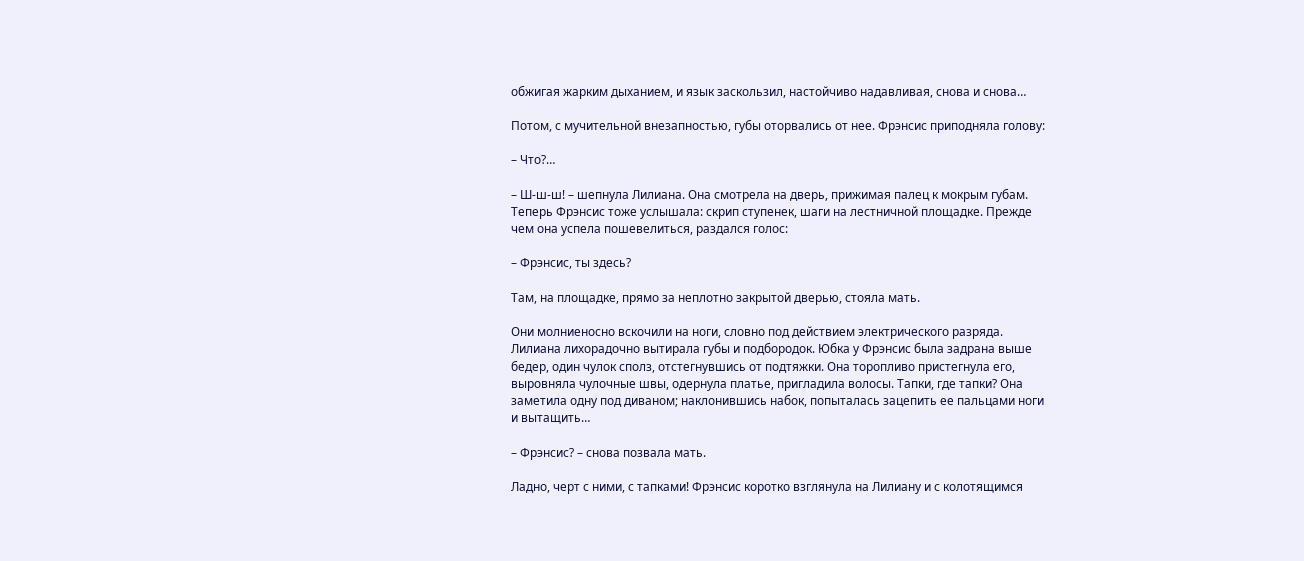обжигая жарким дыханием, и язык заскользил, настойчиво надавливая, снова и снова…

Потом, с мучительной внезапностью, губы оторвались от нее. Фрэнсис приподняла голову:

– Что?…

– Ш-ш-ш! – шепнула Лилиана. Она смотрела на дверь, прижимая палец к мокрым губам. Теперь Фрэнсис тоже услышала: скрип ступенек, шаги на лестничной площадке. Прежде чем она успела пошевелиться, раздался голос:

– Фрэнсис, ты здесь?

Там, на площадке, прямо за неплотно закрытой дверью, стояла мать.

Они молниеносно вскочили на ноги, словно под действием электрического разряда. Лилиана лихорадочно вытирала губы и подбородок. Юбка у Фрэнсис была задрана выше бедер, один чулок сполз, отстегнувшись от подтяжки. Она торопливо пристегнула его, выровняла чулочные швы, одернула платье, пригладила волосы. Тапки, где тапки? Она заметила одну под диваном; наклонившись набок, попыталась зацепить ее пальцами ноги и вытащить…

– Фрэнсис? – снова позвала мать.

Ладно, черт с ними, с тапками! Фрэнсис коротко взглянула на Лилиану и с колотящимся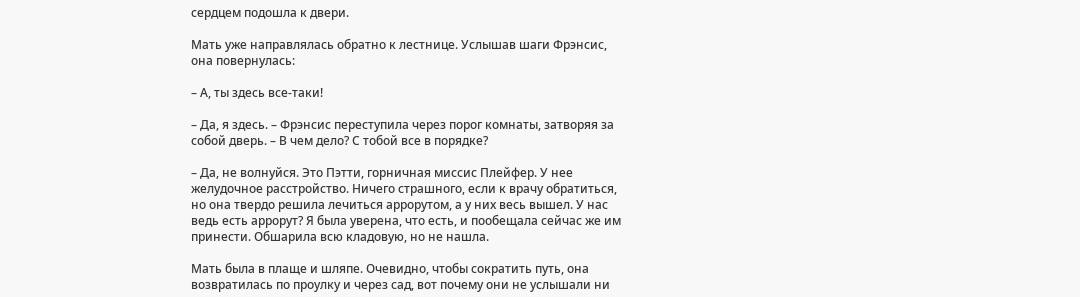сердцем подошла к двери.

Мать уже направлялась обратно к лестнице. Услышав шаги Фрэнсис, она повернулась:

– А, ты здесь все-таки!

– Да, я здесь. – Фрэнсис переступила через порог комнаты, затворяя за собой дверь. – В чем дело? С тобой все в порядке?

– Да, не волнуйся. Это Пэтти, горничная миссис Плейфер. У нее желудочное расстройство. Ничего страшного, если к врачу обратиться, но она твердо решила лечиться аррорутом, а у них весь вышел. У нас ведь есть аррорут? Я была уверена, что есть, и пообещала сейчас же им принести. Обшарила всю кладовую, но не нашла.

Мать была в плаще и шляпе. Очевидно, чтобы сократить путь, она возвратилась по проулку и через сад, вот почему они не услышали ни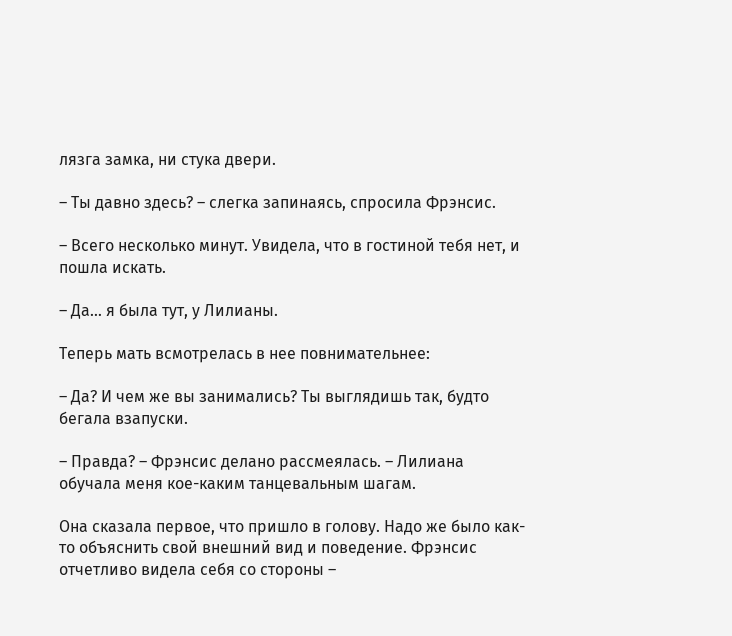лязга замка, ни стука двери.

– Ты давно здесь? – слегка запинаясь, спросила Фрэнсис.

– Всего несколько минут. Увидела, что в гостиной тебя нет, и пошла искать.

– Да… я была тут, у Лилианы.

Теперь мать всмотрелась в нее повнимательнее:

– Да? И чем же вы занимались? Ты выглядишь так, будто бегала взапуски.

– Правда? – Фрэнсис делано рассмеялась. – Лилиана обучала меня кое-каким танцевальным шагам.

Она сказала первое, что пришло в голову. Надо же было как-то объяснить свой внешний вид и поведение. Фрэнсис отчетливо видела себя со стороны –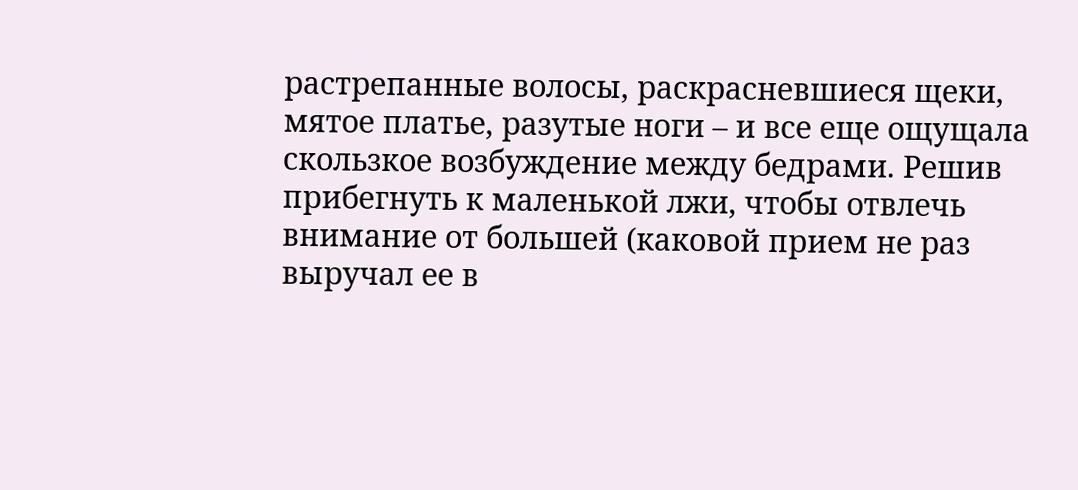растрепанные волосы, раскрасневшиеся щеки, мятое платье, разутые ноги – и все еще ощущала скользкое возбуждение между бедрами. Решив прибегнуть к маленькой лжи, чтобы отвлечь внимание от большей (каковой прием не раз выручал ее в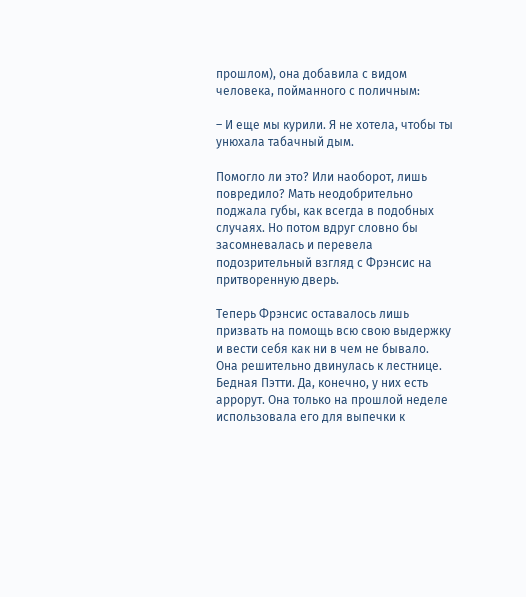прошлом), она добавила с видом человека, пойманного с поличным:

– И еще мы курили. Я не хотела, чтобы ты унюхала табачный дым.

Помогло ли это? Или наоборот, лишь повредило? Мать неодобрительно поджала губы, как всегда в подобных случаях. Но потом вдруг словно бы засомневалась и перевела подозрительный взгляд с Фрэнсис на притворенную дверь.

Теперь Фрэнсис оставалось лишь призвать на помощь всю свою выдержку и вести себя как ни в чем не бывало. Она решительно двинулась к лестнице. Бедная Пэтти. Да, конечно, у них есть аррорут. Она только на прошлой неделе использовала его для выпечки к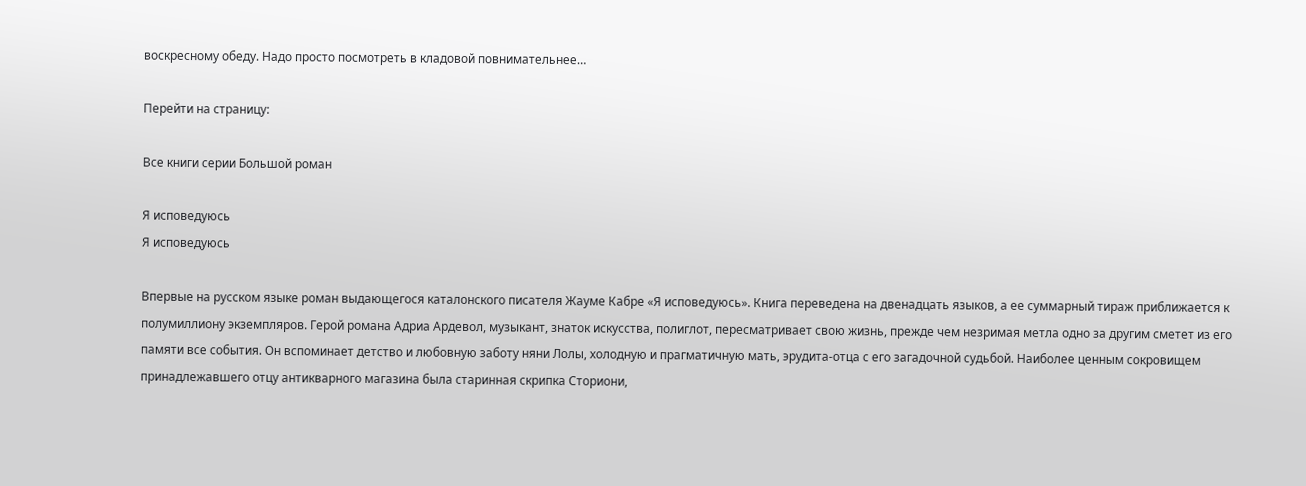воскресному обеду. Надо просто посмотреть в кладовой повнимательнее…

Перейти на страницу:

Все книги серии Большой роман

Я исповедуюсь
Я исповедуюсь

Впервые на русском языке роман выдающегося каталонского писателя Жауме Кабре «Я исповедуюсь». Книга переведена на двенадцать языков, а ее суммарный тираж приближается к полумиллиону экземпляров. Герой романа Адриа Ардевол, музыкант, знаток искусства, полиглот, пересматривает свою жизнь, прежде чем незримая метла одно за другим сметет из его памяти все события. Он вспоминает детство и любовную заботу няни Лолы, холодную и прагматичную мать, эрудита-отца с его загадочной судьбой. Наиболее ценным сокровищем принадлежавшего отцу антикварного магазина была старинная скрипка Сториони,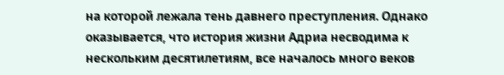на которой лежала тень давнего преступления. Однако оказывается, что история жизни Адриа несводима к нескольким десятилетиям, все началось много веков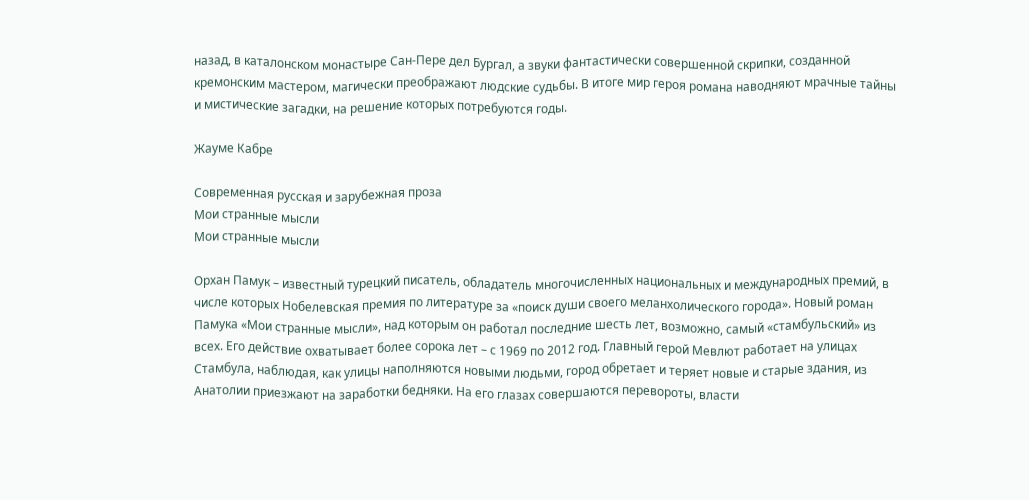назад, в каталонском монастыре Сан-Пере дел Бургал, а звуки фантастически совершенной скрипки, созданной кремонским мастером, магически преображают людские судьбы. В итоге мир героя романа наводняют мрачные тайны и мистические загадки, на решение которых потребуются годы.

Жауме Кабре

Современная русская и зарубежная проза
Мои странные мысли
Мои странные мысли

Орхан Памук – известный турецкий писатель, обладатель многочисленных национальных и международных премий, в числе которых Нобелевская премия по литературе за «поиск души своего меланхолического города». Новый роман Памука «Мои странные мысли», над которым он работал последние шесть лет, возможно, самый «стамбульский» из всех. Его действие охватывает более сорока лет – с 1969 по 2012 год. Главный герой Мевлют работает на улицах Стамбула, наблюдая, как улицы наполняются новыми людьми, город обретает и теряет новые и старые здания, из Анатолии приезжают на заработки бедняки. На его глазах совершаются перевороты, власти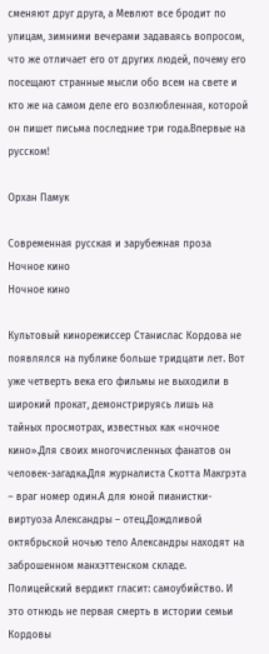сменяют друг друга, а Мевлют все бродит по улицам, зимними вечерами задаваясь вопросом, что же отличает его от других людей, почему его посещают странные мысли обо всем на свете и кто же на самом деле его возлюбленная, которой он пишет письма последние три года.Впервые на русском!

Орхан Памук

Современная русская и зарубежная проза
Ночное кино
Ночное кино

Культовый кинорежиссер Станислас Кордова не появлялся на публике больше тридцати лет. Вот уже четверть века его фильмы не выходили в широкий прокат, демонстрируясь лишь на тайных просмотрах, известных как «ночное кино».Для своих многочисленных фанатов он человек-загадка.Для журналиста Скотта Макгрэта – враг номер один.А для юной пианистки-виртуоза Александры – отец.Дождливой октябрьской ночью тело Александры находят на заброшенном манхэттенском складе. Полицейский вердикт гласит: самоубийство. И это отнюдь не первая смерть в истории семьи Кордовы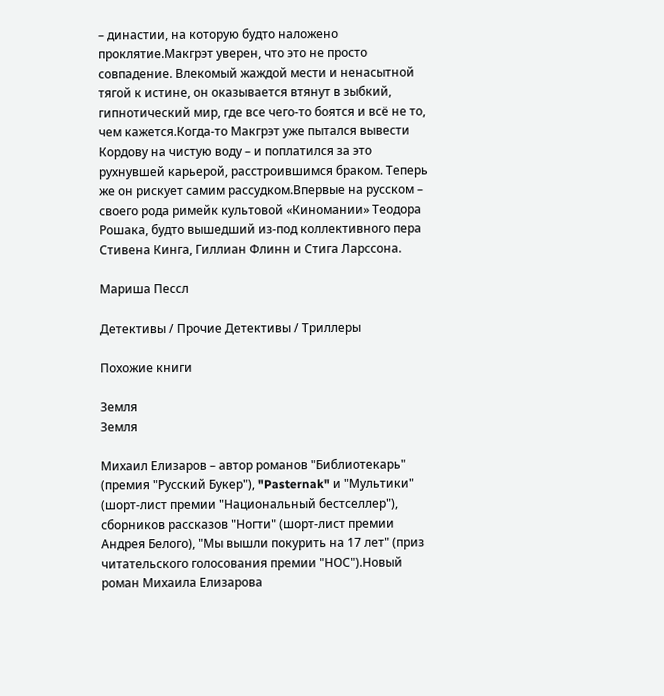– династии, на которую будто наложено проклятие.Макгрэт уверен, что это не просто совпадение. Влекомый жаждой мести и ненасытной тягой к истине, он оказывается втянут в зыбкий, гипнотический мир, где все чего-то боятся и всё не то, чем кажется.Когда-то Макгрэт уже пытался вывести Кордову на чистую воду – и поплатился за это рухнувшей карьерой, расстроившимся браком. Теперь же он рискует самим рассудком.Впервые на русском – своего рода римейк культовой «Киномании» Теодора Рошака, будто вышедший из-под коллективного пера Стивена Кинга, Гиллиан Флинн и Стига Ларссона.

Мариша Пессл

Детективы / Прочие Детективы / Триллеры

Похожие книги

Земля
Земля

Михаил Елизаров – автор романов "Библиотекарь" (премия "Русский Букер"), "Pasternak" и "Мультики" (шорт-лист премии "Национальный бестселлер"), сборников рассказов "Ногти" (шорт-лист премии Андрея Белого), "Мы вышли покурить на 17 лет" (приз читательского голосования премии "НОС").Новый роман Михаила Елизарова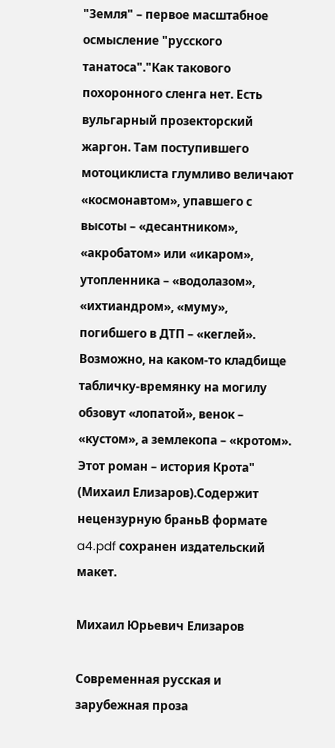"Земля" – первое масштабное осмысление "русского танатоса"."Как такового похоронного сленга нет. Есть вульгарный прозекторский жаргон. Там поступившего мотоциклиста глумливо величают «космонавтом», упавшего с высоты – «десантником», «акробатом» или «икаром», утопленника – «водолазом», «ихтиандром», «муму», погибшего в ДТП – «кеглей». Возможно, на каком-то кладбище табличку-времянку на могилу обзовут «лопатой», венок – «кустом», а землекопа – «кротом». Этот роман – история Крота" (Михаил Елизаров).Содержит нецензурную браньВ формате a4.pdf сохранен издательский макет.

Михаил Юрьевич Елизаров

Современная русская и зарубежная проза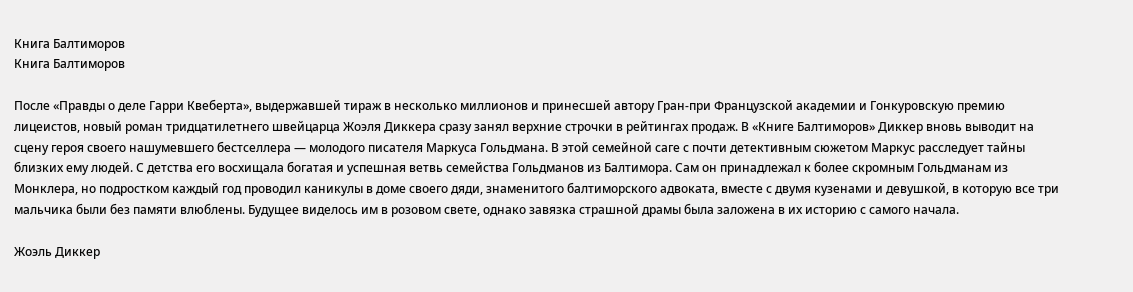Книга Балтиморов
Книга Балтиморов

После «Правды о деле Гарри Квеберта», выдержавшей тираж в несколько миллионов и принесшей автору Гран-при Французской академии и Гонкуровскую премию лицеистов, новый роман тридцатилетнего швейцарца Жоэля Диккера сразу занял верхние строчки в рейтингах продаж. В «Книге Балтиморов» Диккер вновь выводит на сцену героя своего нашумевшего бестселлера — молодого писателя Маркуса Гольдмана. В этой семейной саге с почти детективным сюжетом Маркус расследует тайны близких ему людей. С детства его восхищала богатая и успешная ветвь семейства Гольдманов из Балтимора. Сам он принадлежал к более скромным Гольдманам из Монклера, но подростком каждый год проводил каникулы в доме своего дяди, знаменитого балтиморского адвоката, вместе с двумя кузенами и девушкой, в которую все три мальчика были без памяти влюблены. Будущее виделось им в розовом свете, однако завязка страшной драмы была заложена в их историю с самого начала.

Жоэль Диккер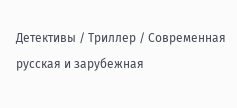Детективы / Триллер / Современная русская и зарубежная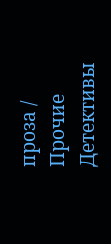проза / Прочие Детективы